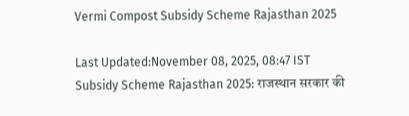Vermi Compost Subsidy Scheme Rajasthan 2025

Last Updated:November 08, 2025, 08:47 IST
Subsidy Scheme Rajasthan 2025: राजस्थान सरकार की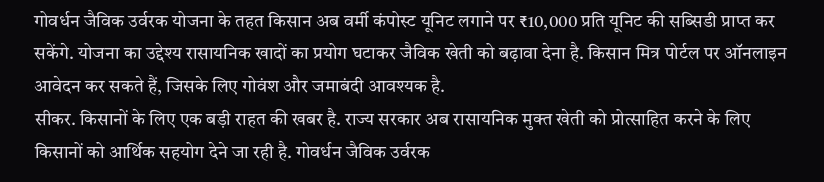गोवर्धन जैविक उर्वरक योजना के तहत किसान अब वर्मी कंपोस्ट यूनिट लगाने पर ₹10,000 प्रति यूनिट की सब्सिडी प्राप्त कर सकेंगे. योजना का उद्देश्य रासायनिक खादों का प्रयोग घटाकर जैविक खेती को बढ़ावा देना है. किसान मित्र पोर्टल पर ऑनलाइन आवेदन कर सकते हैं, जिसके लिए गोवंश और जमाबंदी आवश्यक है.
सीकर. किसानों के लिए एक बड़ी राहत की खबर है. राज्य सरकार अब रासायनिक मुक्त खेती को प्रोत्साहित करने के लिए किसानों को आर्थिक सहयोग देने जा रही है. गोवर्धन जैविक उर्वरक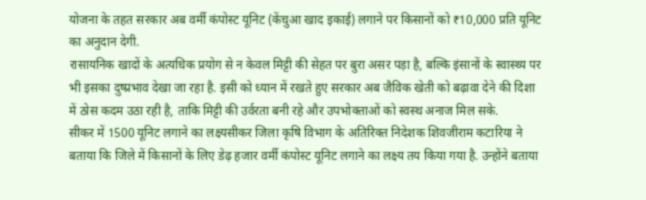योजना के तहत सरकार अब वर्मी कंपोस्ट यूनिट (केंचुआ खाद इकाई) लगाने पर किसानों को ₹10,000 प्रति यूनिट का अनुदान देगी.
रासायनिक खादों के अत्यधिक प्रयोग से न केवल मिट्टी की सेहत पर बुरा असर पड़ा है, बल्कि इंसानों के स्वास्थ्य पर भी इसका दुष्प्रभाव देखा जा रहा है. इसी को ध्यान में रखते हुए सरकार अब जैविक खेती को बढ़ावा देने की दिशा में ठोस कदम उठा रही है, ताकि मिट्टी की उर्वरता बनी रहे और उपभोक्ताओं को स्वस्थ अनाज मिल सके.
सीकर में 1500 यूनिट लगाने का लक्ष्यसीकर जिला कृषि विभाग के अतिरिक्त निदेशक शिवजीराम कटारिया ने बताया कि जिले में किसानों के लिए डेढ़ हजार वर्मी कंपोस्ट यूनिट लगाने का लक्ष्य तय किया गया है. उन्होंने बताया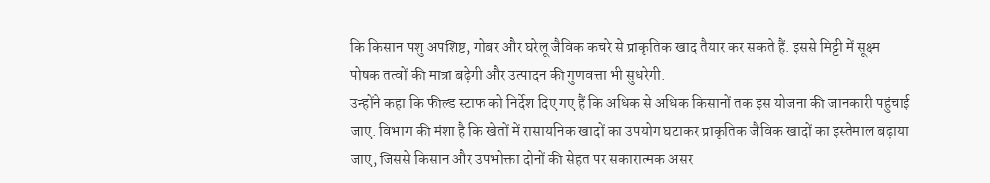कि किसान पशु अपशिष्ट, गोबर और घरेलू जैविक कचरे से प्राकृतिक खाद तैयार कर सकते हैं. इससे मिट्टी में सूक्ष्म पोषक तत्वों की मात्रा बढ़ेगी और उत्पादन की गुणवत्ता भी सुधरेगी.
उन्होंने कहा कि फील्ड स्टाफ को निर्देश दिए गए हैं कि अधिक से अधिक किसानों तक इस योजना की जानकारी पहुंचाई जाए. विभाग की मंशा है कि खेतों में रासायनिक खादों का उपयोग घटाकर प्राकृतिक जैविक खादों का इस्तेमाल बढ़ाया जाए, जिससे किसान और उपभोक्ता दोनों की सेहत पर सकारात्मक असर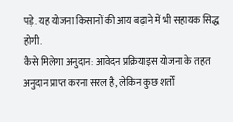पड़े. यह योजना किसानों की आय बढ़ाने में भी सहायक सिद्ध होगी.
कैसे मिलेगा अनुदान: आवेदन प्रक्रियाइस योजना के तहत अनुदान प्राप्त करना सरल है, लेकिन कुछ शर्तों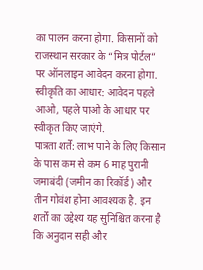का पालन करना होगा. किसानों को राजस्थान सरकार के “मित्र पोर्टल” पर ऑनलाइन आवेदन करना होगा.
स्वीकृति का आधार: आवेदन पहले आओ, पहले पाओ के आधार पर स्वीकृत किए जाएंगे.
पात्रता शर्तें: लाभ पाने के लिए किसान के पास कम से कम 6 माह पुरानी जमाबंदी (जमीन का रिकॉर्ड) और तीन गोवंश होना आवश्यक है. इन शर्तों का उद्देश्य यह सुनिश्चित करना है कि अनुदान सही और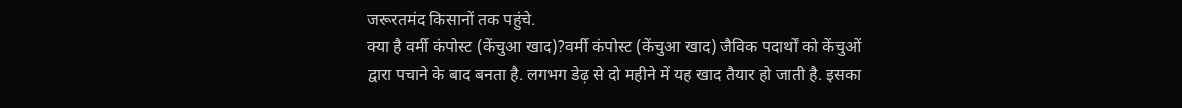जरूरतमंद किसानों तक पहुंचे.
क्या है वर्मी कंपोस्ट (केंचुआ खाद)?वर्मी कंपोस्ट (केंचुआ खाद) जैविक पदार्थों को केंचुओं द्वारा पचाने के बाद बनता है. लगभग डेढ़ से दो महीने में यह खाद तैयार हो जाती है. इसका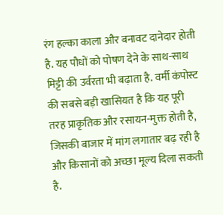रंग हल्का काला और बनावट दानेदार होती है. यह पौधों को पोषण देने के साथ-साथ मिट्टी की उर्वरता भी बढ़ाता है. वर्मी कंपोस्ट की सबसे बड़ी खासियत है कि यह पूरी तरह प्राकृतिक और रसायन-मुक्त होती है, जिसकी बाजार में मांग लगातार बढ़ रही है और किसानों को अच्छा मूल्य दिला सकती है.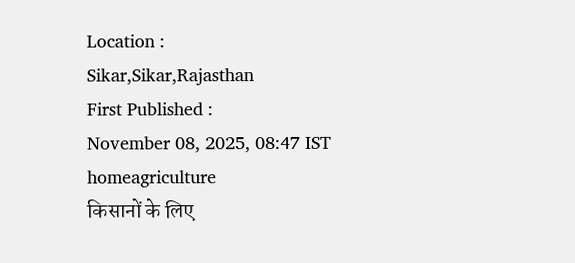Location :
Sikar,Sikar,Rajasthan
First Published :
November 08, 2025, 08:47 IST
homeagriculture
किसानों के लिए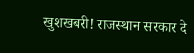खुशखबरी! राजस्थान सरकार दे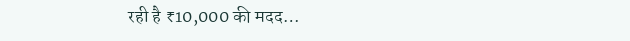रही है ₹10,000 की मदद…